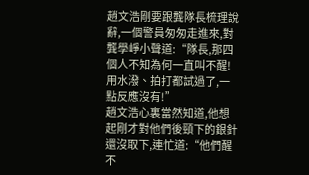趙文浩剛要跟龔隊長梳理說辭,一個警員匆匆走進來,對龔學崢小聲道:“隊長,那四個人不知為何一直叫不醒!用水潑、拍打都試過了,一點反應沒有!”
趙文浩心裏當然知道,他想起剛才對他們後頸下的銀針還沒取下,連忙道:“他們醒不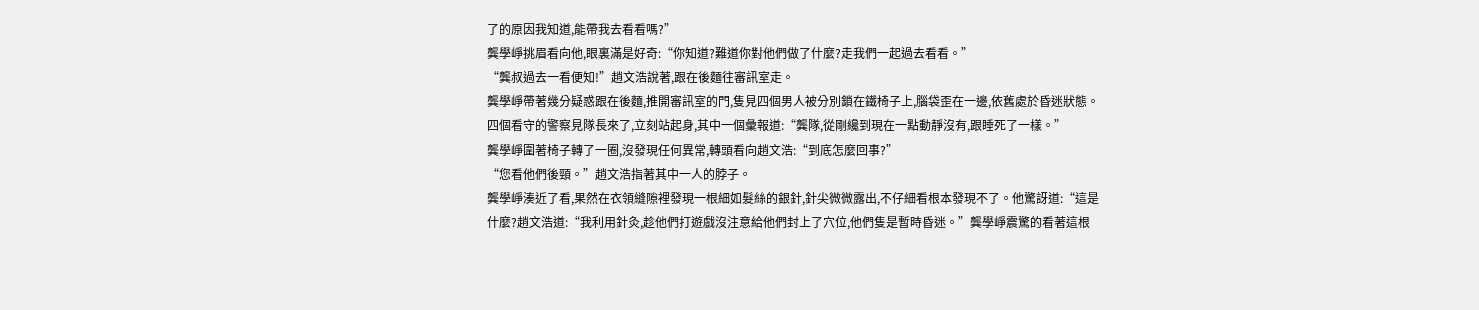了的原因我知道,能帶我去看看嗎?”
龔學崢挑眉看向他,眼裏滿是好奇:“你知道?難道你對他們做了什麼?走我們一起過去看看。”
“龔叔過去一看便知!”趙文浩說著,跟在後麵往審訊室走。
龔學崢帶著幾分疑惑跟在後麵,推開審訊室的門,隻見四個男人被分別鎖在鐵椅子上,腦袋歪在一邊,依舊處於昏迷狀態。四個看守的警察見隊長來了,立刻站起身,其中一個彙報道:“龔隊,從剛纔到現在一點動靜沒有,跟睡死了一樣。”
龔學崢圍著椅子轉了一圈,沒發現任何異常,轉頭看向趙文浩:“到底怎麼回事?”
“您看他們後頸。”趙文浩指著其中一人的脖子。
龔學崢湊近了看,果然在衣領縫隙裡發現一根細如髮絲的銀針,針尖微微露出,不仔細看根本發現不了。他驚訝道:“這是什麼?趙文浩道:“我利用針灸,趁他們打遊戲沒注意給他們封上了穴位,他們隻是暫時昏迷。”龔學崢震驚的看著這根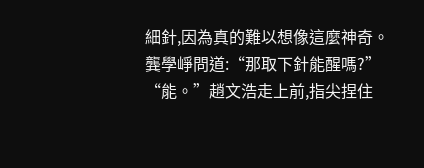細針,因為真的難以想像這麼神奇。龔學崢問道:“那取下針能醒嗎?”
“能。”趙文浩走上前,指尖捏住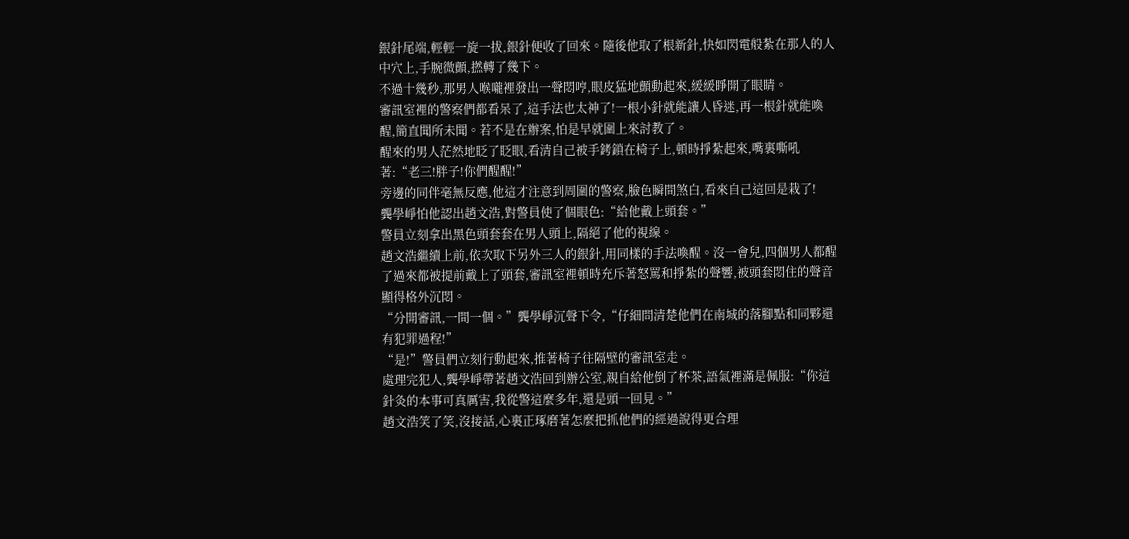銀針尾端,輕輕一旋一拔,銀針便收了回來。隨後他取了根新針,快如閃電般紮在那人的人中穴上,手腕微顫,撚轉了幾下。
不過十幾秒,那男人喉嚨裡發出一聲悶哼,眼皮猛地顫動起來,緩緩睜開了眼睛。
審訊室裡的警察們都看呆了,這手法也太神了!一根小針就能讓人昏迷,再一根針就能喚醒,簡直聞所未聞。若不是在辦案,怕是早就圍上來討教了。
醒來的男人茫然地眨了眨眼,看清自己被手銬鎖在椅子上,頓時掙紮起來,嘴裏嘶吼著:“老三!胖子!你們醒醒!”
旁邊的同伴毫無反應,他這才注意到周圍的警察,臉色瞬間煞白,看來自己這回是栽了!
龔學崢怕他認出趙文浩,對警員使了個眼色:“給他戴上頭套。”
警員立刻拿出黑色頭套套在男人頭上,隔絕了他的視線。
趙文浩繼續上前,依次取下另外三人的銀針,用同樣的手法喚醒。沒一會兒,四個男人都醒了過來都被提前戴上了頭套,審訊室裡頓時充斥著怒罵和掙紮的聲響,被頭套悶住的聲音顯得格外沉悶。
“分開審訊,一間一個。”龔學崢沉聲下令,“仔細問清楚他們在南城的落腳點和同夥還有犯罪過程!”
“是!”警員們立刻行動起來,推著椅子往隔壁的審訊室走。
處理完犯人,龔學崢帶著趙文浩回到辦公室,親自給他倒了杯茶,語氣裡滿是佩服:“你這針灸的本事可真厲害,我從警這麼多年,還是頭一回見。”
趙文浩笑了笑,沒接話,心裏正琢磨著怎麼把抓他們的經過說得更合理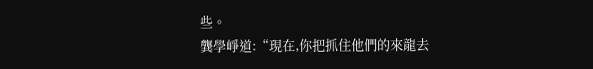些。
龔學崢道:“現在,你把抓住他們的來龍去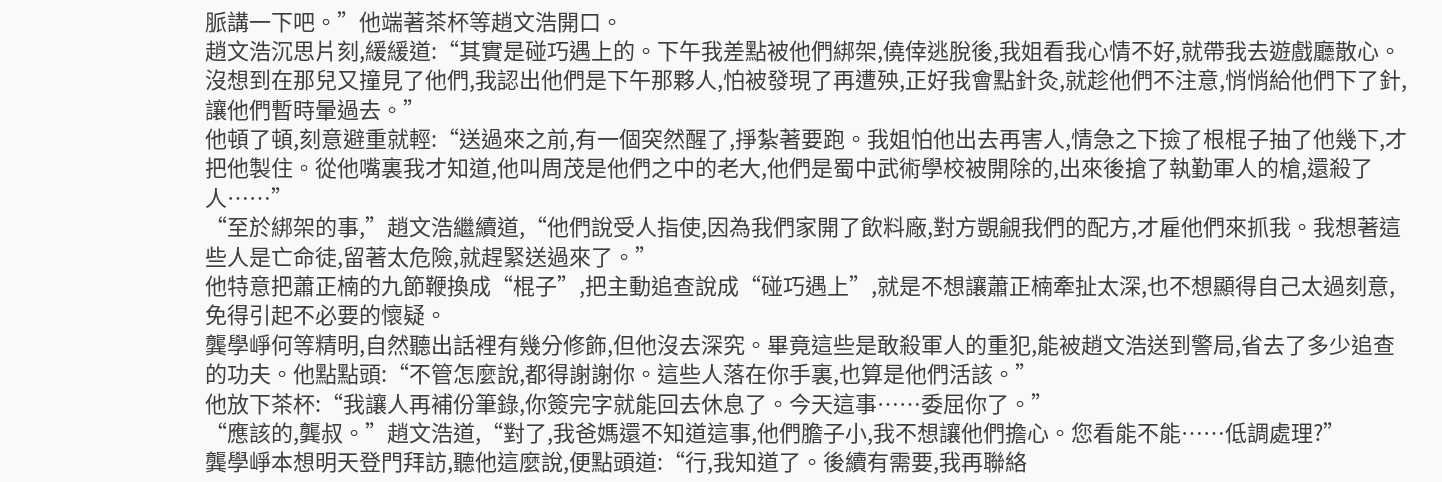脈講一下吧。”他端著茶杯等趙文浩開口。
趙文浩沉思片刻,緩緩道:“其實是碰巧遇上的。下午我差點被他們綁架,僥倖逃脫後,我姐看我心情不好,就帶我去遊戲廳散心。沒想到在那兒又撞見了他們,我認出他們是下午那夥人,怕被發現了再遭殃,正好我會點針灸,就趁他們不注意,悄悄給他們下了針,讓他們暫時暈過去。”
他頓了頓,刻意避重就輕:“送過來之前,有一個突然醒了,掙紮著要跑。我姐怕他出去再害人,情急之下撿了根棍子抽了他幾下,才把他製住。從他嘴裏我才知道,他叫周茂是他們之中的老大,他們是蜀中武術學校被開除的,出來後搶了執勤軍人的槍,還殺了人……”
“至於綁架的事,”趙文浩繼續道,“他們說受人指使,因為我們家開了飲料廠,對方覬覦我們的配方,才雇他們來抓我。我想著這些人是亡命徒,留著太危險,就趕緊送過來了。”
他特意把蕭正楠的九節鞭換成“棍子”,把主動追查說成“碰巧遇上”,就是不想讓蕭正楠牽扯太深,也不想顯得自己太過刻意,免得引起不必要的懷疑。
龔學崢何等精明,自然聽出話裡有幾分修飾,但他沒去深究。畢竟這些是敢殺軍人的重犯,能被趙文浩送到警局,省去了多少追查的功夫。他點點頭:“不管怎麼說,都得謝謝你。這些人落在你手裏,也算是他們活該。”
他放下茶杯:“我讓人再補份筆錄,你簽完字就能回去休息了。今天這事……委屈你了。”
“應該的,龔叔。”趙文浩道,“對了,我爸媽還不知道這事,他們膽子小,我不想讓他們擔心。您看能不能……低調處理?”
龔學崢本想明天登門拜訪,聽他這麼說,便點頭道:“行,我知道了。後續有需要,我再聯絡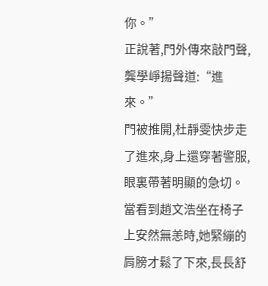你。”
正說著,門外傳來敲門聲,龔學崢揚聲道:“進來。”
門被推開,杜靜雯快步走了進來,身上還穿著警服,眼裏帶著明顯的急切。當看到趙文浩坐在椅子上安然無恙時,她緊繃的肩膀才鬆了下來,長長舒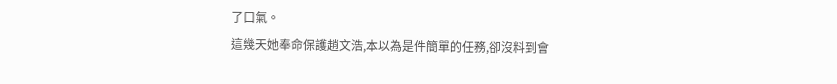了口氣。
這幾天她奉命保護趙文浩,本以為是件簡單的任務,卻沒料到會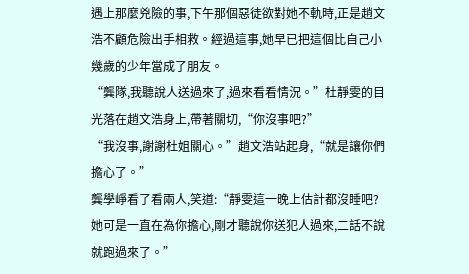遇上那麼兇險的事,下午那個惡徒欲對她不軌時,正是趙文浩不顧危險出手相救。經過這事,她早已把這個比自己小幾歲的少年當成了朋友。
“龔隊,我聽說人送過來了,過來看看情況。”杜靜雯的目光落在趙文浩身上,帶著關切,“你沒事吧?”
“我沒事,謝謝杜姐關心。”趙文浩站起身,“就是讓你們擔心了。”
龔學崢看了看兩人,笑道:“靜雯這一晚上估計都沒睡吧?她可是一直在為你擔心,剛才聽說你送犯人過來,二話不說就跑過來了。”